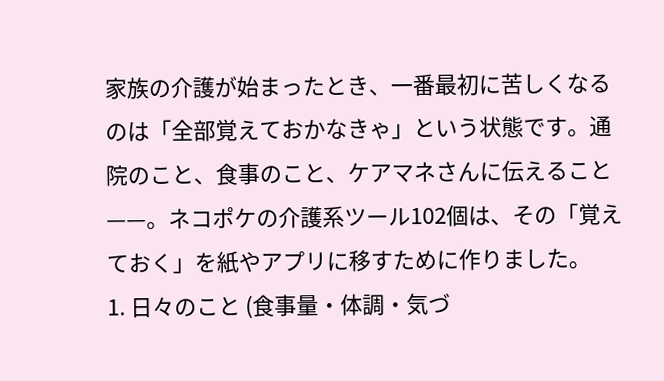家族の介護が始まったとき、一番最初に苦しくなるのは「全部覚えておかなきゃ」という状態です。通院のこと、食事のこと、ケアマネさんに伝えること——。ネコポケの介護系ツール102個は、その「覚えておく」を紙やアプリに移すために作りました。
1. 日々のこと (食事量・体調・気づ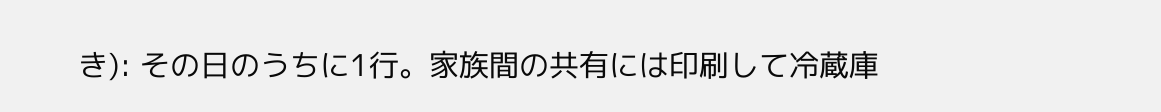き): その日のうちに1行。家族間の共有には印刷して冷蔵庫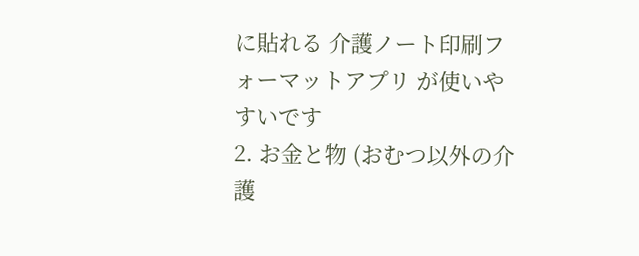に貼れる 介護ノート印刷フォーマットアプリ が使いやすいです
2. お金と物 (おむつ以外の介護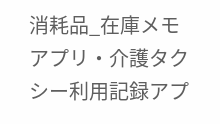消耗品_在庫メモアプリ・介護タクシー利用記録アプ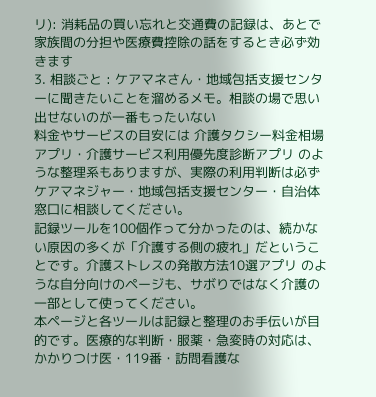リ): 消耗品の買い忘れと交通費の記録は、あとで家族間の分担や医療費控除の話をするとき必ず効きます
3. 相談ごと : ケアマネさん・地域包括支援センターに聞きたいことを溜めるメモ。相談の場で思い出せないのが一番もったいない
料金やサービスの目安には 介護タクシー料金相場アプリ・介護サービス利用優先度診断アプリ のような整理系もありますが、実際の利用判断は必ずケアマネジャー・地域包括支援センター・自治体窓口に相談してください。
記録ツールを100個作って分かったのは、続かない原因の多くが「介護する側の疲れ」だということです。介護ストレスの発散方法10選アプリ のような自分向けのページも、サボりではなく介護の一部として使ってください。
本ページと各ツールは記録と整理のお手伝いが目的です。医療的な判断・服薬・急変時の対応は、かかりつけ医・119番・訪問看護な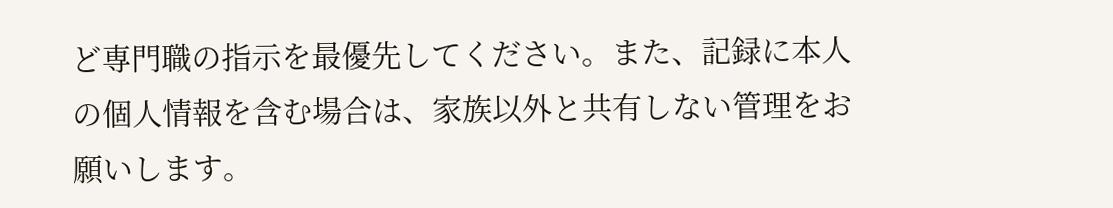ど専門職の指示を最優先してください。また、記録に本人の個人情報を含む場合は、家族以外と共有しない管理をお願いします。